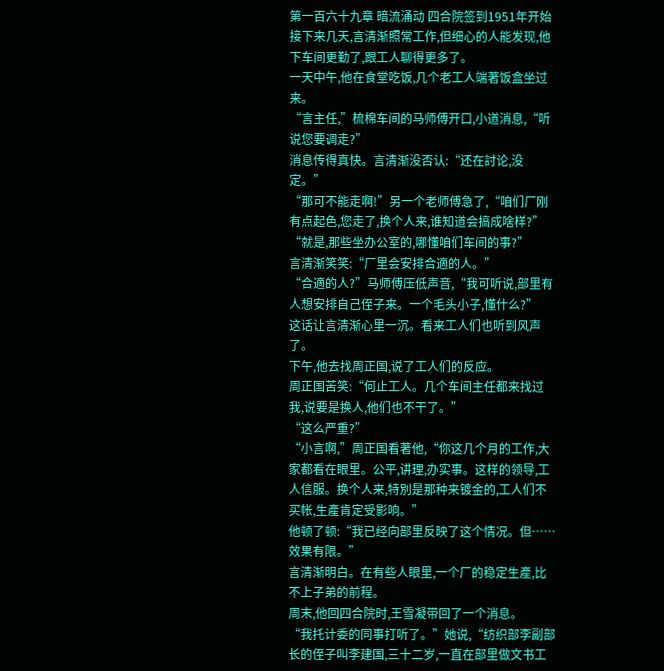第一百六十九章 暗流涌动 四合院签到1951年开始
接下来几天,言清渐照常工作,但细心的人能发现,他下车间更勤了,跟工人聊得更多了。
一天中午,他在食堂吃饭,几个老工人端著饭盒坐过来。
“言主任,”梳棉车间的马师傅开口,小道消息,“听说您要调走?”
消息传得真快。言清渐没否认:“还在討论,没定。”
“那可不能走啊!”另一个老师傅急了,“咱们厂刚有点起色,您走了,换个人来,谁知道会搞成啥样?”
“就是,那些坐办公室的,哪懂咱们车间的事?”
言清渐笑笑:“厂里会安排合適的人。”
“合適的人?”马师傅压低声音,“我可听说,部里有人想安排自己侄子来。一个毛头小子,懂什么?”
这话让言清渐心里一沉。看来工人们也听到风声了。
下午,他去找周正国,说了工人们的反应。
周正国苦笑:“何止工人。几个车间主任都来找过我,说要是换人,他们也不干了。”
“这么严重?”
“小言啊,”周正国看著他,“你这几个月的工作,大家都看在眼里。公平,讲理,办实事。这样的领导,工人信服。换个人来,特別是那种来镀金的,工人们不买帐,生產肯定受影响。”
他顿了顿:“我已经向部里反映了这个情况。但……效果有限。”
言清渐明白。在有些人眼里,一个厂的稳定生產,比不上子弟的前程。
周末,他回四合院时,王雪凝带回了一个消息。
“我托计委的同事打听了。”她说,“纺织部李副部长的侄子叫李建国,三十二岁,一直在部里做文书工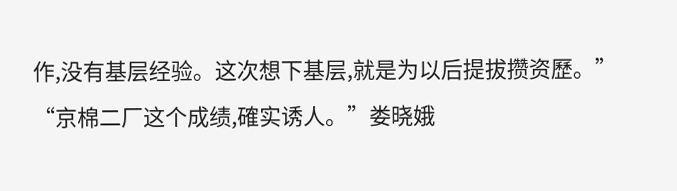作,没有基层经验。这次想下基层,就是为以后提拔攒资歷。”
“京棉二厂这个成绩,確实诱人。”娄晓娥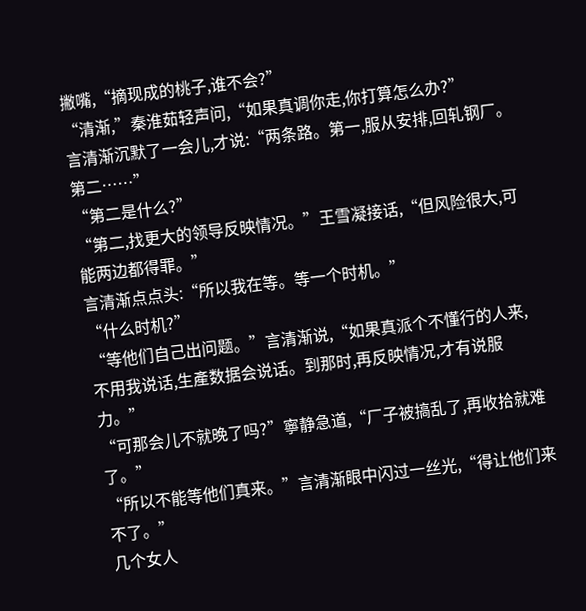撇嘴,“摘现成的桃子,谁不会?”
“清渐,”秦淮茹轻声问,“如果真调你走,你打算怎么办?”
言清渐沉默了一会儿,才说:“两条路。第一,服从安排,回轧钢厂。第二……”
“第二是什么?”
“第二,找更大的领导反映情况。”王雪凝接话,“但风险很大,可能两边都得罪。”
言清渐点点头:“所以我在等。等一个时机。”
“什么时机?”
“等他们自己出问题。”言清渐说,“如果真派个不懂行的人来,不用我说话,生產数据会说话。到那时,再反映情况,才有说服力。”
“可那会儿不就晚了吗?”寧静急道,“厂子被搞乱了,再收拾就难了。”
“所以不能等他们真来。”言清渐眼中闪过一丝光,“得让他们来不了。”
几个女人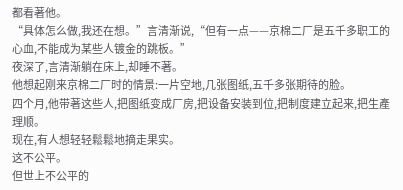都看著他。
“具体怎么做,我还在想。”言清渐说,“但有一点——京棉二厂是五千多职工的心血,不能成为某些人镀金的跳板。”
夜深了,言清渐躺在床上,却睡不著。
他想起刚来京棉二厂时的情景:一片空地,几张图纸,五千多张期待的脸。
四个月,他带著这些人,把图纸变成厂房,把设备安装到位,把制度建立起来,把生產理顺。
现在,有人想轻轻鬆鬆地摘走果实。
这不公平。
但世上不公平的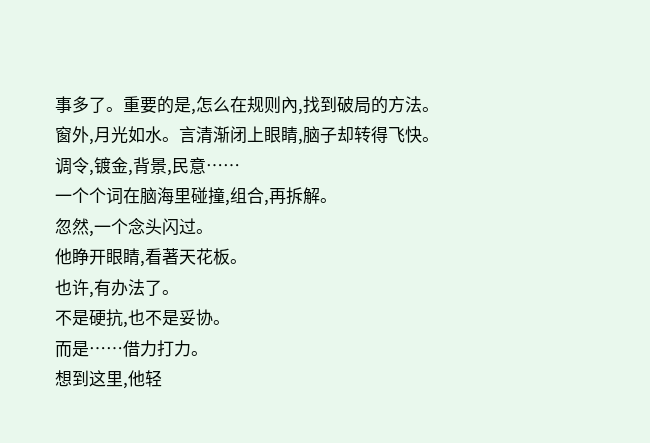事多了。重要的是,怎么在规则內,找到破局的方法。
窗外,月光如水。言清渐闭上眼睛,脑子却转得飞快。
调令,镀金,背景,民意……
一个个词在脑海里碰撞,组合,再拆解。
忽然,一个念头闪过。
他睁开眼睛,看著天花板。
也许,有办法了。
不是硬抗,也不是妥协。
而是……借力打力。
想到这里,他轻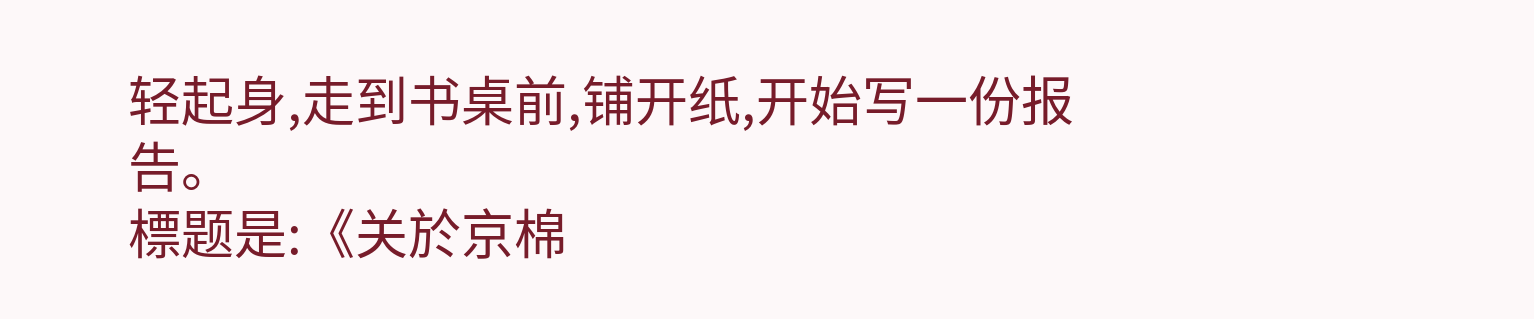轻起身,走到书桌前,铺开纸,开始写一份报告。
標题是:《关於京棉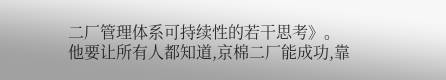二厂管理体系可持续性的若干思考》。
他要让所有人都知道,京棉二厂能成功,靠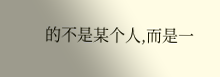的不是某个人,而是一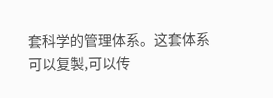套科学的管理体系。这套体系可以复製,可以传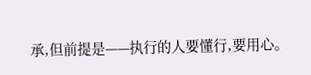承,但前提是——执行的人要懂行,要用心。